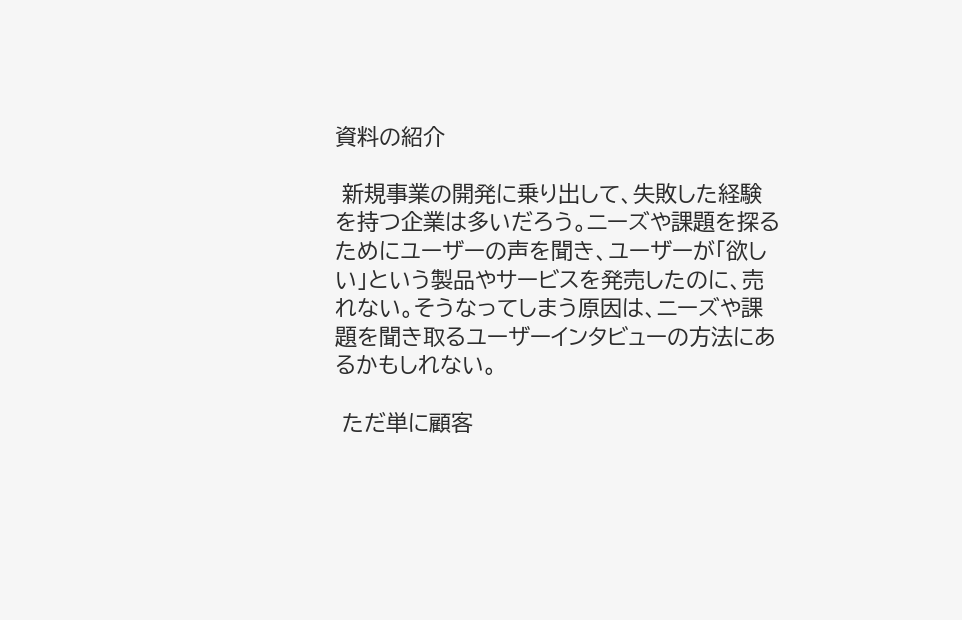資料の紹介

 新規事業の開発に乗り出して、失敗した経験を持つ企業は多いだろう。ニーズや課題を探るためにユーザーの声を聞き、ユーザーが「欲しい」という製品やサービスを発売したのに、売れない。そうなってしまう原因は、ニーズや課題を聞き取るユーザーインタビューの方法にあるかもしれない。

 ただ単に顧客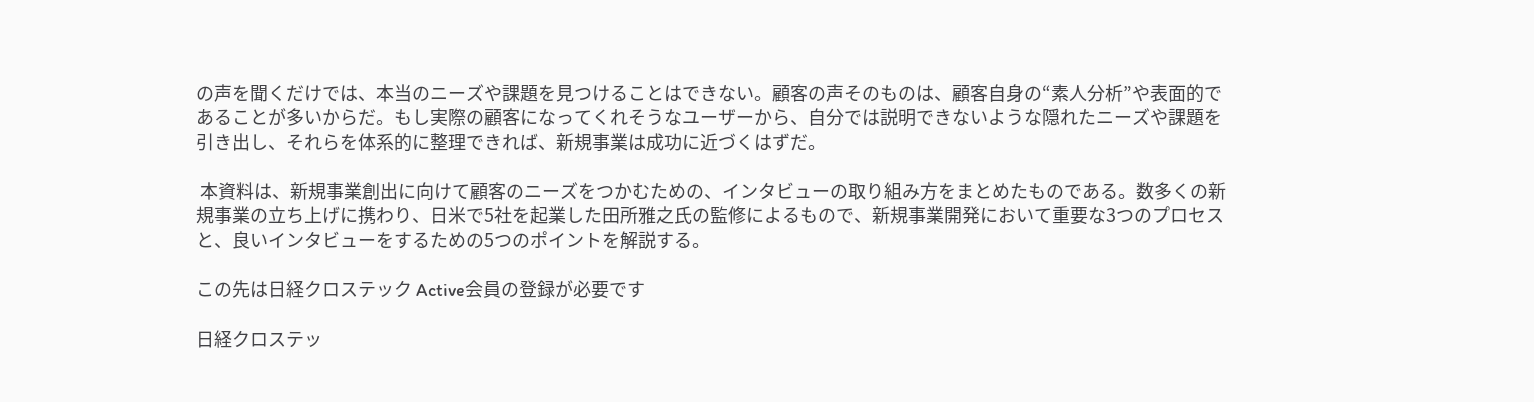の声を聞くだけでは、本当のニーズや課題を見つけることはできない。顧客の声そのものは、顧客自身の“素人分析”や表面的であることが多いからだ。もし実際の顧客になってくれそうなユーザーから、自分では説明できないような隠れたニーズや課題を引き出し、それらを体系的に整理できれば、新規事業は成功に近づくはずだ。

 本資料は、新規事業創出に向けて顧客のニーズをつかむための、インタビューの取り組み方をまとめたものである。数多くの新規事業の立ち上げに携わり、日米で5社を起業した田所雅之氏の監修によるもので、新規事業開発において重要な3つのプロセスと、良いインタビューをするための5つのポイントを解説する。

この先は日経クロステック Active会員の登録が必要です

日経クロステッ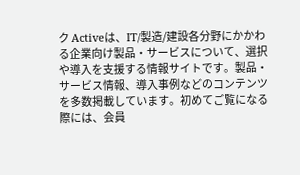ク Activeは、IT/製造/建設各分野にかかわる企業向け製品・サービスについて、選択や導入を支援する情報サイトです。製品・サービス情報、導入事例などのコンテンツを多数掲載しています。初めてご覧になる際には、会員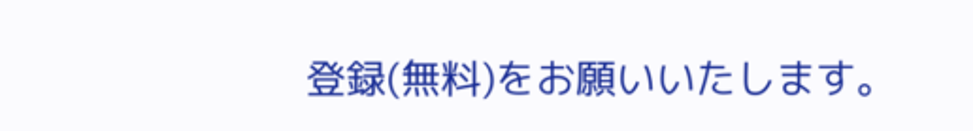登録(無料)をお願いいたします。